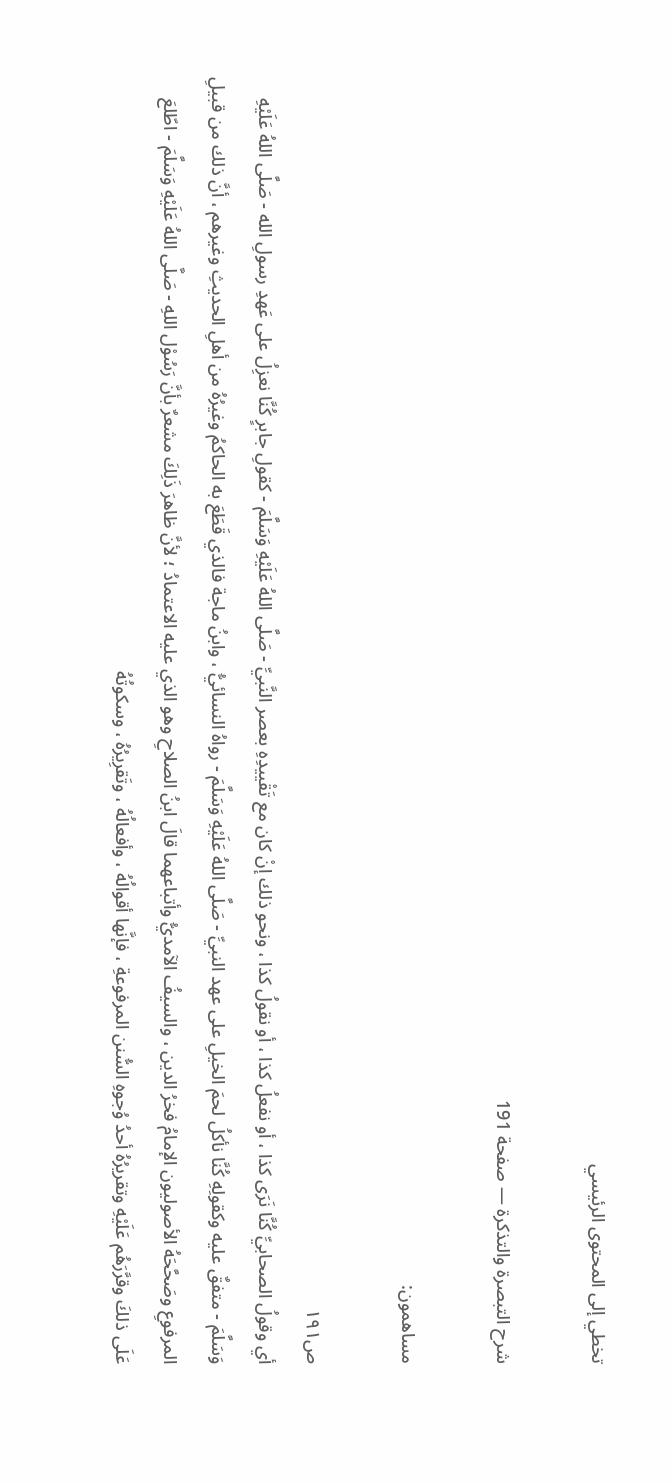تخطي إلى المحتوى الرئيسي

شرح التبصرة والتذكرة — صفحة 191

مساهمون:

ص١٩١
أي وقولُ الصحابيِّ كُنَّا نَرَى كذا ، أو نفعلُ كذا ، أو نقولُ كذا ، ونحو ذلك إنْ كان مع تَقْييدِهِ بعصر النَّبيِّ - صَلَّى اللهُ عَلَيْهِ وَسَلَّمَ - كقولِ جابرٍ كُنَّا نعزِلُ على عَهدِ رسولِ الله - صَلَّى اللهُ عَلَيْهِ وَسَلَّمَ - متفقٌ عليه وكقولِهِ كُنَّا نأكلُ لحمَ الخيلِ على عهد النبيِّ - صَلَّى اللهُ عَلَيْهِ وَسَلَّمَ - رواهُ النسائيُّ ، وابنُ ماجة فالذي قَطَعَ به الحاكمُ وغيرُهُ من أهلِ الحديثِ وغيرهم ، أنَّ ذلك من قبيلِ المرفوعِ وصَحَّحَهُ الأصوليون الإمامُ فخرُ الدين ، والسيفُ الآمديُّ وأتباعهما قالَ ابنُ الصلاحِ وهو الذي عليه الاعتمادُ ؛ لأنَّ ظاهرَ ذَلِكَ مشعرٌ بأنَّ رَسُوْل اللهِ - صَلَّى اللهُ عَلَيْهِ وَسَلَّمَ - اطّلعَ عَلَى ذلكَ وقرَّرَهُم عَلَيْهِ وتقريرُهُ أحدُ وُجوهِ السُّنن المرفوعةِ ، فإنَّها أقوالُهُ ، وأفعالُهُ ، وتَقرِيرُهُ ، وسكوتُهُ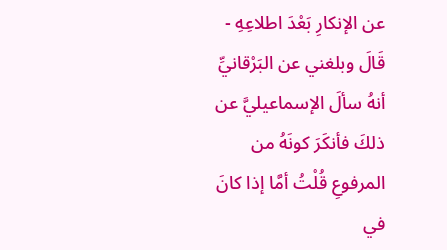عن الإنكارِ بَعْدَ اطلاعِهِ - قَالَ وبلغني عن البَرْقانيِّ أنهُ سألَ الإسماعيليَّ عن ذلكَ فأنكَرَ كونَهُ من المرفوعِ قُلْتُ أمَّا إذا كانَ في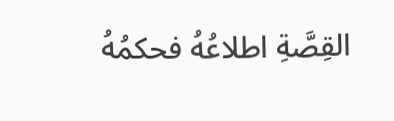القِصَّةِ اطلاعُهُ فحكمُهُ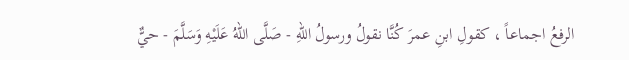الرفعُ اجماعاً ، كقولِ ابنِ عمرَ كُنَّا نقولُ ورسولُ اللهِ - صَلَّى اللهُ عَلَيْهِ وَسَلَّمَ - حيٌّ